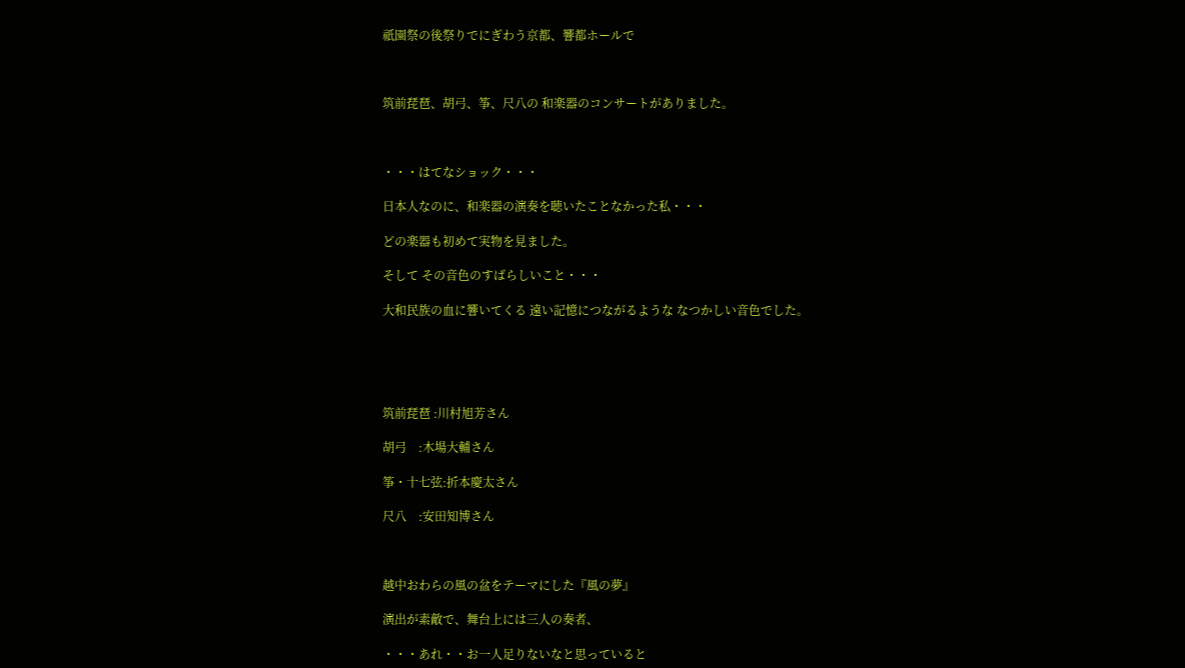祇園祭の後祭りでにぎわう京都、響都ホールで



筑前琵琶、胡弓、筝、尺八の 和楽器のコンサートがありました。



・・・はてなショック・・・

日本人なのに、和楽器の演奏を聴いたことなかった私・・・

どの楽器も初めて実物を見ました。

そして その音色のすばらしいこと・・・

大和民族の血に響いてくる 遠い記憶につながるような なつかしい音色でした。





筑前琵琶 :川村旭芳さん

胡弓    :木場大輔さん

筝・十七弦:折本慶太さん

尺八    :安田知博さん



越中おわらの風の盆をテーマにした『風の夢』

演出が素敵で、舞台上には三人の奏者、

・・・あれ・・お一人足りないなと思っていると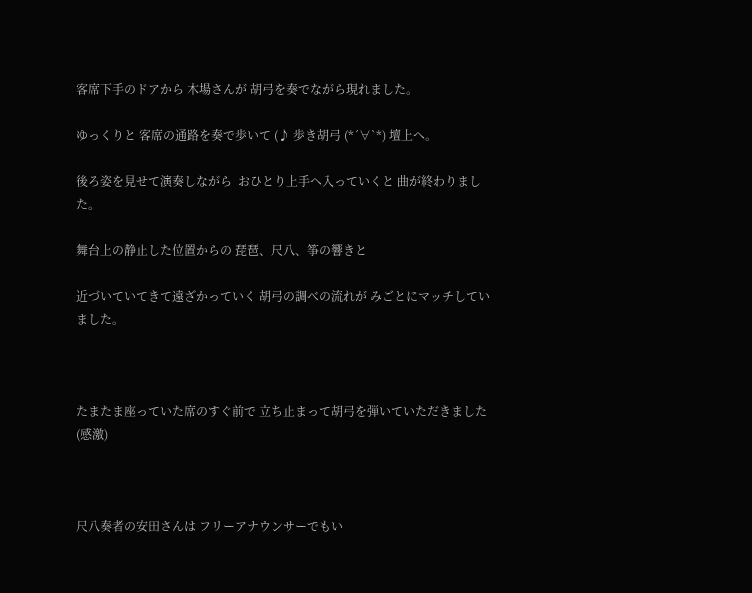客席下手のドアから 木場さんが 胡弓を奏でながら現れました。

ゆっくりと 客席の通路を奏で歩いて (♪ 歩き胡弓 (*´∀`*) 壇上へ。

後ろ姿を見せて演奏しながら  おひとり上手へ入っていくと 曲が終わりました。

舞台上の静止した位置からの 琵琶、尺八、筝の響きと

近づいていてきて遠ざかっていく 胡弓の調べの流れが みごとにマッチしていました。



たまたま座っていた席のすぐ前で 立ち止まって胡弓を弾いていただきました(感激)



尺八奏者の安田さんは フリーアナウンサーでもい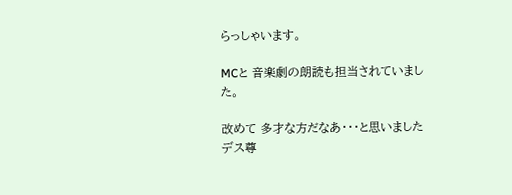らっしゃいます。

MCと 音楽劇の朗読も担当されていました。

改めて 多才な方だなあ・・・と思いましたデス尊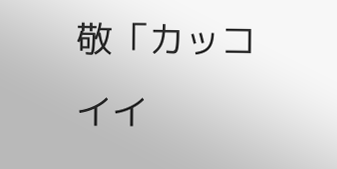敬「カッコイイ